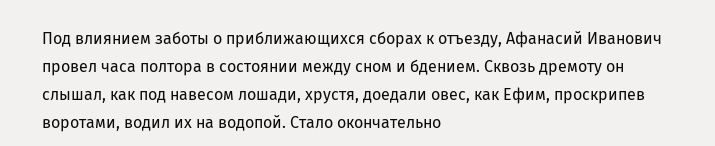Под влиянием заботы о приближающихся сборах к отъезду, Афанасий Иванович провел часа полтора в состоянии между сном и бдением. Сквозь дремоту он слышал, как под навесом лошади, хрустя, доедали овес, как Ефим, проскрипев воротами, водил их на водопой. Стало окончательно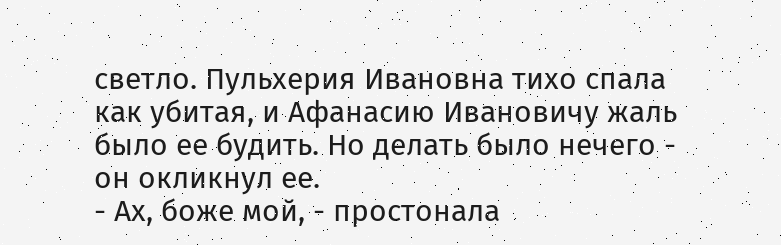светло. Пульхерия Ивановна тихо спала как убитая, и Афанасию Ивановичу жаль было ее будить. Но делать было нечего - он окликнул ее.
- Ах, боже мой, - простонала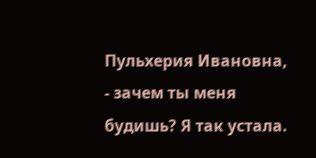Пульхерия Ивановна, - зачем ты меня будишь? Я так устала.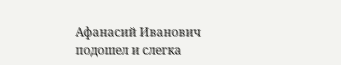Афанасий Иванович подошел и слегка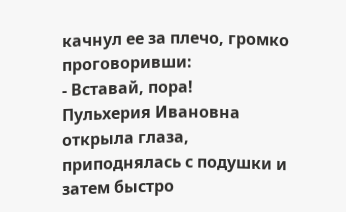качнул ее за плечо, громко проговоривши:
- Вставай, пора!
Пульхерия Ивановна открыла глаза, приподнялась с подушки и затем быстро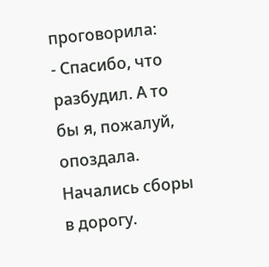проговорила:
- Спасибо, что разбудил. А то бы я, пожалуй, опоздала.
Начались сборы в дорогу.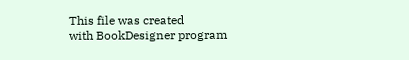This file was created
with BookDesigner program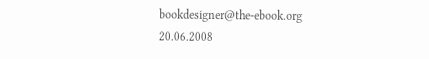bookdesigner@the-ebook.org
20.06.2008